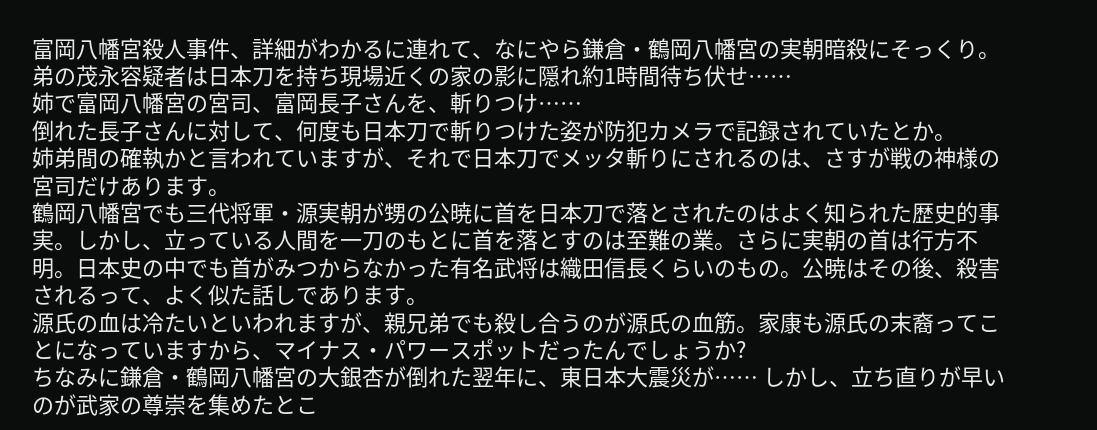富岡八幡宮殺人事件、詳細がわかるに連れて、なにやら鎌倉・鶴岡八幡宮の実朝暗殺にそっくり。
弟の茂永容疑者は日本刀を持ち現場近くの家の影に隠れ約1時間待ち伏せ……
姉で富岡八幡宮の宮司、富岡長子さんを、斬りつけ……
倒れた長子さんに対して、何度も日本刀で斬りつけた姿が防犯カメラで記録されていたとか。
姉弟間の確執かと言われていますが、それで日本刀でメッタ斬りにされるのは、さすが戦の神様の宮司だけあります。
鶴岡八幡宮でも三代将軍・源実朝が甥の公暁に首を日本刀で落とされたのはよく知られた歴史的事実。しかし、立っている人間を一刀のもとに首を落とすのは至難の業。さらに実朝の首は行方不明。日本史の中でも首がみつからなかった有名武将は織田信長くらいのもの。公暁はその後、殺害されるって、よく似た話しであります。
源氏の血は冷たいといわれますが、親兄弟でも殺し合うのが源氏の血筋。家康も源氏の末裔ってことになっていますから、マイナス・パワースポットだったんでしょうか?
ちなみに鎌倉・鶴岡八幡宮の大銀杏が倒れた翌年に、東日本大震災が…… しかし、立ち直りが早いのが武家の尊崇を集めたとこ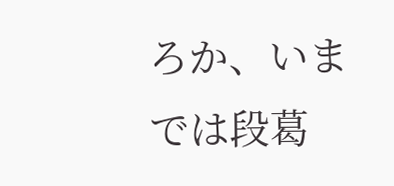ろか、いまでは段葛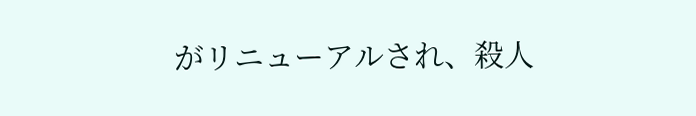がリニューアルされ、殺人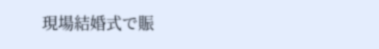現場結婚式で賑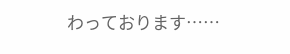わっております……